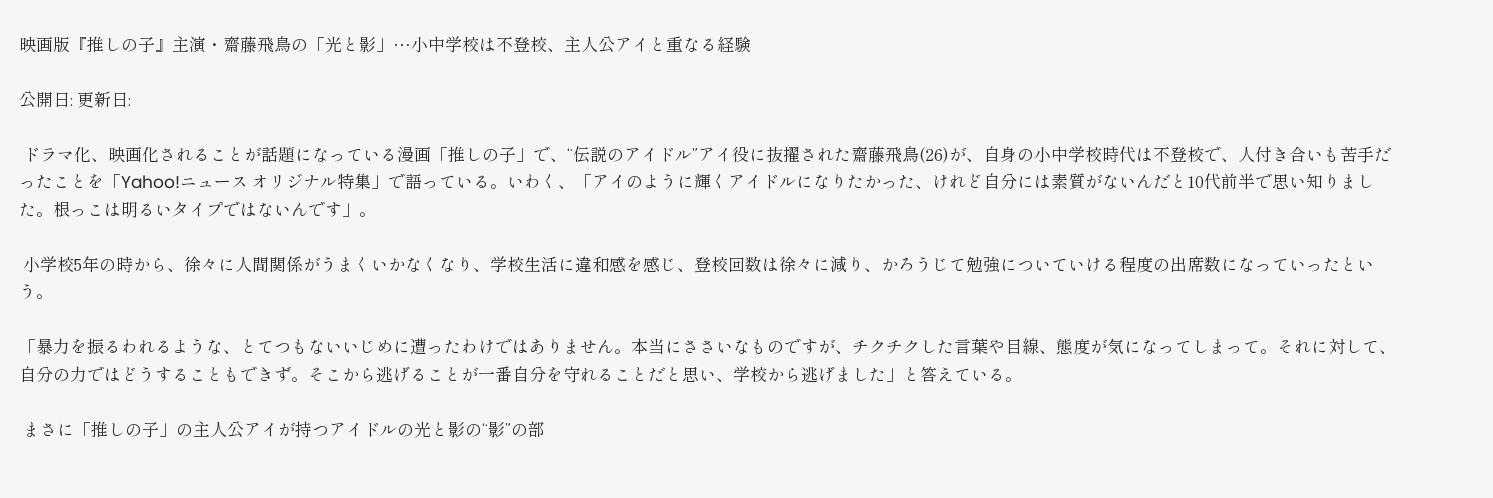映画版『推しの子』主演・齋藤飛鳥の「光と影」…小中学校は不登校、主人公アイと重なる経験

公開日: 更新日:

 ドラマ化、映画化されることが話題になっている漫画「推しの子」で、“伝説のアイドル”アイ役に抜擢された齋藤飛鳥(26)が、自身の小中学校時代は不登校で、人付き合いも苦手だったことを「Yahoo!ニュース オリジナル特集」で語っている。いわく、「アイのように輝くアイドルになりたかった、けれど自分には素質がないんだと10代前半で思い知りました。根っこは明るいタイプではないんです」。

 小学校5年の時から、徐々に人間関係がうまくいかなくなり、学校生活に違和感を感じ、登校回数は徐々に減り、かろうじて勉強についていける程度の出席数になっていったという。

「暴力を振るわれるような、とてつもないいじめに遭ったわけではありません。本当にささいなものですが、チクチクした言葉や目線、態度が気になってしまって。それに対して、自分の力ではどうすることもできず。そこから逃げることが一番自分を守れることだと思い、学校から逃げました」と答えている。

 まさに「推しの子」の主人公アイが持つアイドルの光と影の“影”の部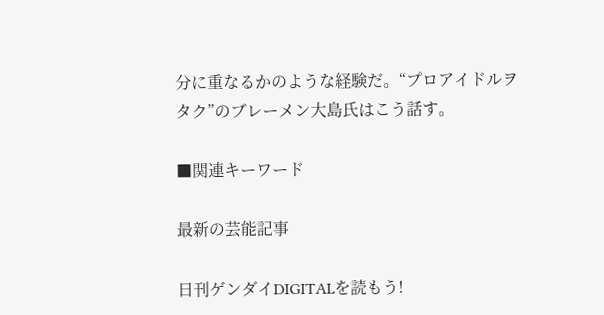分に重なるかのような経験だ。“プロアイドルヲタク”のブレーメン大島氏はこう話す。

■関連キーワード

最新の芸能記事

日刊ゲンダイDIGITALを読もう!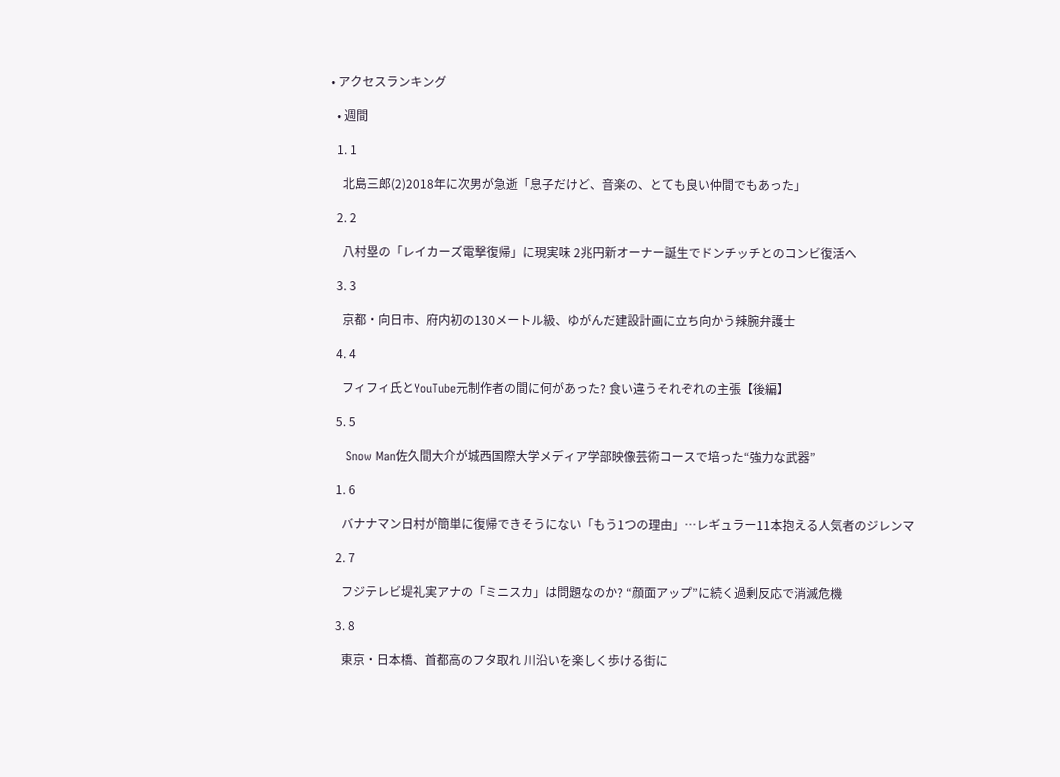• アクセスランキング

  • 週間

  1. 1

    北島三郎(2)2018年に次男が急逝「息子だけど、音楽の、とても良い仲間でもあった」

  2. 2

    八村塁の「レイカーズ電撃復帰」に現実味 2兆円新オーナー誕生でドンチッチとのコンビ復活へ

  3. 3

    京都・向日市、府内初の130メートル級、ゆがんだ建設計画に立ち向かう辣腕弁護士

  4. 4

    フィフィ氏とYouTube元制作者の間に何があった? 食い違うそれぞれの主張【後編】

  5. 5

    Snow Man佐久間大介が城西国際大学メディア学部映像芸術コースで培った“強力な武器”

  1. 6

    バナナマン日村が簡単に復帰できそうにない「もう1つの理由」…レギュラー11本抱える人気者のジレンマ

  2. 7

    フジテレビ堤礼実アナの「ミニスカ」は問題なのか? “顔面アップ”に続く過剰反応で消滅危機

  3. 8

    東京・日本橋、首都高のフタ取れ 川沿いを楽しく歩ける街に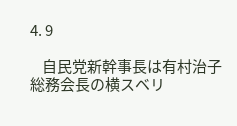4. 9

    自民党新幹事長は有村治子総務会長の横スベリ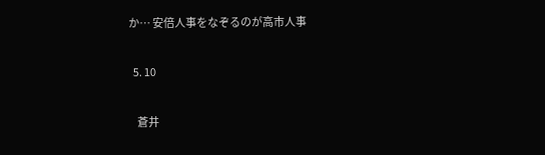か… 安倍人事をなぞるのが高市人事

  5. 10

    蒼井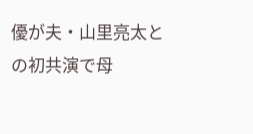優が夫・山里亮太との初共演で母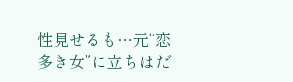性見せるも…元“恋多き女”に立ちはだ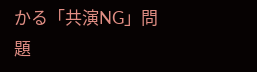かる「共演NG」問題